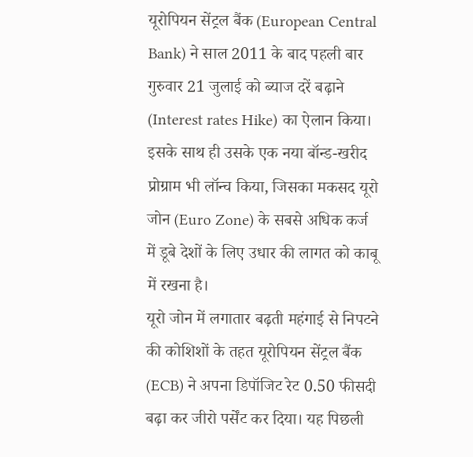यूरोपियन सेंट्रल बैंक (European Central Bank) ने साल 2011 के बाद पहली बार गुरुवार 21 जुलाई को ब्याज दरें बढ़ाने (Interest rates Hike) का ऐलान किया। इसके साथ ही उसके एक नया बॉन्ड-खरीद प्रोग्राम भी लॉन्च किया, जिसका मकसद यूरो जोन (Euro Zone) के सबसे अधिक कर्ज में डूबे देशों के लिए उधार की लागत को काबू में रखना है।
यूरो जोन में लगातार बढ़ती महंगाई से निपटने की कोशिशों के तहत यूरोपियन सेंट्रल बैंक (ECB) ने अपना डिपॉजिट रेट 0.50 फीसदी बढ़ा कर जीरो पर्सेंट कर दिया। यह पिछली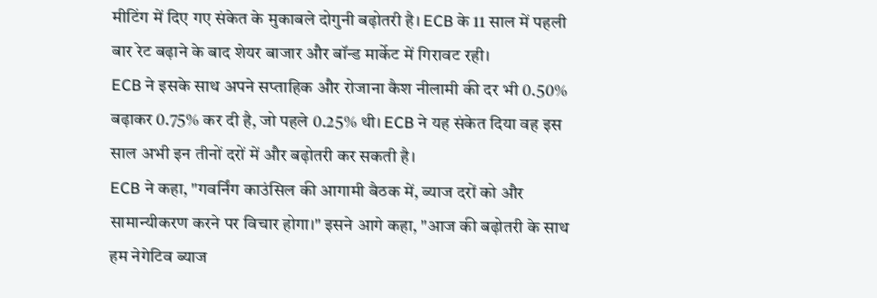मीटिंग में दिए गए संकेत के मुकाबले दोगुनी बढ़ोतरी है। ECB के 11 साल में पहली बार रेट बढ़ाने के बाद शेयर बाजार और बॉन्ड मार्केट में गिरावट रही।
ECB ने इसके साथ अपने सप्ताहिक और रोजाना कैश नीलामी की दर भी 0.50% बढ़ाकर 0.75% कर दी है, जो पहले 0.25% थी। ECB ने यह संकेत दिया वह इस साल अभी इन तीनों दरों में और बढ़ोतरी कर सकती है।
ECB ने कहा, "गवर्निंग काउंसिल की आगामी बैठक में, ब्याज दरों को और सामान्यीकरण करने पर विचार होगा।" इसने आगे कहा, "आज की बढ़ोतरी के साथ हम नेगेटिव ब्याज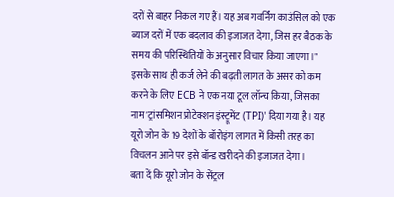दरों से बाहर निकल गए हैं। यह अब गवर्निंग काउंसिल को एक ब्याज दरों में एक बदलाव की इजाजत देगा, जिस हर बैठक के समय की परिस्थितियों के अनुसार विचार किया जाएगा।"
इसके साथ ही कर्ज लेने की बढ़ती लागत के असर को कम करने के लिए ECB ने एक नया टूल लॉन्च किया, जिसका नाम 'ट्रांसमिशन प्रोटेक्शन इंस्ट्रूमेंट (TPI)' दिया गया है। यह यूरो जोन के 19 देशों के बॉरोइंग लागत में किसी तरह का विचलन आने पर इसे बॉन्ड खरीदने की इजाजत देगा।
बता दें कि यूरो जोन के सेंट्रल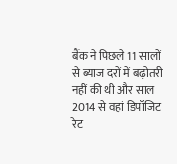बैंक ने पिछले 11 सालों से ब्याज दरों में बढ़ोतरी नहीं की थी और साल 2014 से वहां डिपॉजिट रेट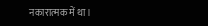नकारात्मक में था।